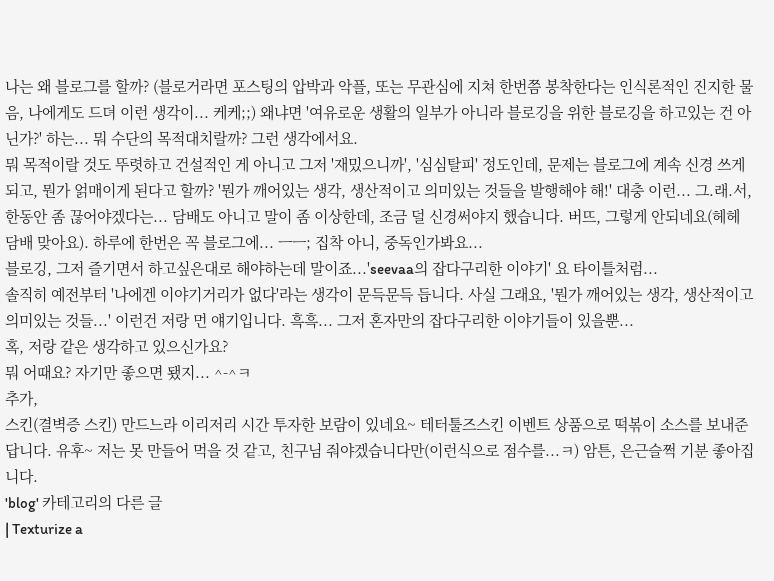나는 왜 블로그를 할까? (블로거라면 포스팅의 압박과 악플, 또는 무관심에 지쳐 한번쯤 봉착한다는 인식론적인 진지한 물음, 나에게도 드뎌 이런 생각이... 케케;;) 왜냐면 '여유로운 생활의 일부가 아니라 블로깅을 위한 블로깅을 하고있는 건 아닌가?' 하는... 뭐 수단의 목적대치랄까? 그런 생각에서요.
뭐 목적이랄 것도 뚜렷하고 건설적인 게 아니고 그저 '재밌으니까', '심심탈피' 정도인데, 문제는 블로그에 계속 신경 쓰게 되고, 뭔가 얽매이게 된다고 할까? '뭔가 깨어있는 생각, 생산적이고 의미있는 것들을 발행해야 해!' 대충 이런... 그.래.서, 한동안 좀 끊어야겠다는... 담배도 아니고 말이 좀 이상한데, 조금 덜 신경써야지 했습니다. 버뜨, 그렇게 안되네요(헤헤 담배 맞아요). 하루에 한번은 꼭 블로그에... ㅡㅡ; 집착 아니, 중독인가봐요...
블로깅, 그저 즐기면서 하고싶은대로 해야하는데 말이죠...'seevaa의 잡다구리한 이야기' 요 타이틀처럼...
솔직히 예전부터 '나에겐 이야기거리가 없다'라는 생각이 문득문득 듭니다. 사실 그래요, '뭔가 깨어있는 생각, 생산적이고 의미있는 것들...' 이런건 저랑 먼 얘기입니다. 흑흑... 그저 혼자만의 잡다구리한 이야기들이 있을뿐...
혹, 저랑 같은 생각하고 있으신가요?
뭐 어때요? 자기만 좋으면 됐지... ^-^ㅋ
추가,
스킨(결벽증 스킨) 만드느라 이리저리 시간 투자한 보람이 있네요~ 테터툴즈스킨 이벤트 상품으로 떡볶이 소스를 보내준답니다. 유후~ 저는 못 만들어 먹을 것 같고, 친구님 줘야겠습니다만(이런식으로 점수를...ㅋ) 암튼, 은근슬쩍 기분 좋아집니다.
'blog' 카테고리의 다른 글
| Texturize a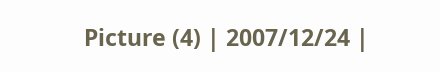Picture (4) | 2007/12/24 |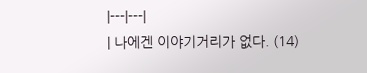|---|---|
| 나에겐 이야기거리가 없다. (14)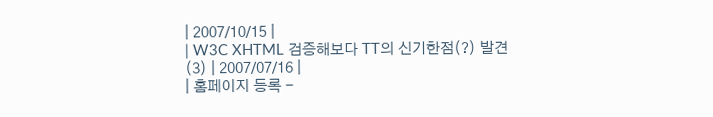| 2007/10/15 |
| W3C XHTML 검증해보다 TT의 신기한점(?) 발견 (3) | 2007/07/16 |
| 홈페이지 등록 -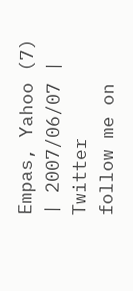Empas, Yahoo (7) | 2007/06/07 |
Twitter
follow me on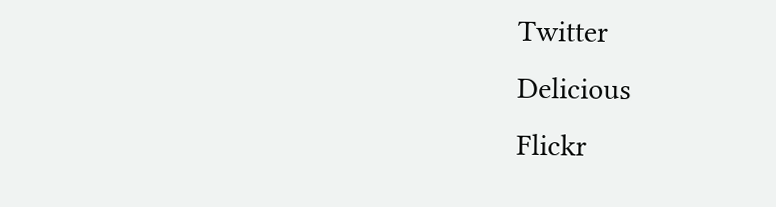Twitter
Delicious
Flickr